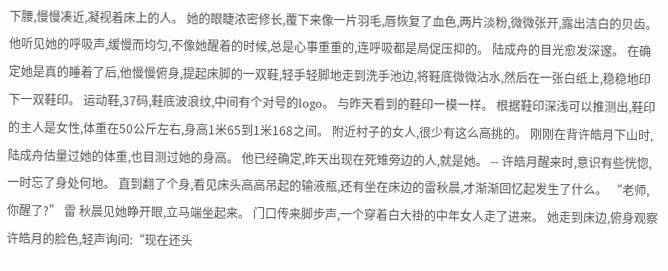下腰,慢慢凑近,凝视着床上的人。 她的眼睫浓密修长,覆下来像一片羽毛,唇恢复了血色,两片淡粉,微微张开,露出洁白的贝齿。 他听见她的呼吸声,缓慢而均匀,不像她醒着的时候,总是心事重重的,连呼吸都是局促压抑的。 陆成舟的目光愈发深邃。 在确定她是真的睡着了后,他慢慢俯身,提起床脚的一双鞋,轻手轻脚地走到洗手池边,将鞋底微微沾水,然后在一张白纸上,稳稳地印下一双鞋印。 运动鞋,37码,鞋底波浪纹,中间有个对号的logo。 与昨天看到的鞋印一模一样。 根据鞋印深浅可以推测出,鞋印的主人是女性,体重在50公斤左右,身高1米65到1米168之间。 附近村子的女人,很少有这么高挑的。 刚刚在背许皓月下山时,陆成舟估量过她的体重,也目测过她的身高。 他已经确定,昨天出现在死雉旁边的人,就是她。 -- 许皓月醒来时,意识有些恍惚,一时忘了身处何地。 直到翻了个身,看见床头高高吊起的输液瓶,还有坐在床边的雷秋晨,才渐渐回忆起发生了什么。 “老师,你醒了?” 雷 秋晨见她睁开眼,立马端坐起来。 门口传来脚步声,一个穿着白大褂的中年女人走了进来。 她走到床边,俯身观察许皓月的脸色,轻声询问:“现在还头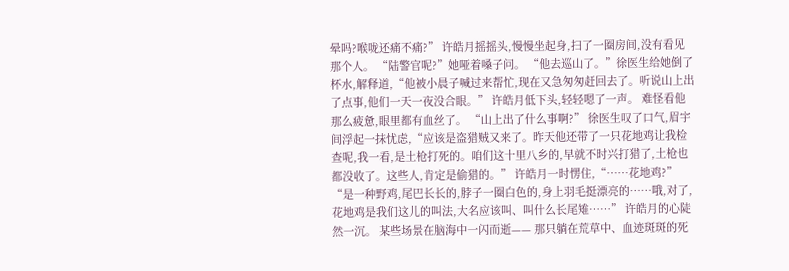晕吗?喉咙还痛不痛?” 许皓月摇摇头,慢慢坐起身,扫了一圈房间,没有看见那个人。 “陆警官呢?”她哑着嗓子问。 “他去巡山了。”徐医生给她倒了杯水,解释道,“他被小晨子喊过来帮忙,现在又急匆匆赶回去了。听说山上出了点事,他们一天一夜没合眼。” 许皓月低下头,轻轻嗯了一声。 难怪看他那么疲惫,眼里都有血丝了。 “山上出了什么事啊?” 徐医生叹了口气,眉宇间浮起一抹忧虑,“应该是盗猎贼又来了。昨天他还带了一只花地鸡让我检查呢,我一看,是土枪打死的。咱们这十里八乡的,早就不时兴打猎了,土枪也都没收了。这些人,肯定是偷猎的。” 许皓月一时愣住,“……花地鸡?” “是一种野鸡,尾巴长长的,脖子一圈白色的,身上羽毛挺漂亮的……哦,对了,花地鸡是我们这儿的叫法,大名应该叫、叫什么长尾雉……” 许皓月的心陡然一沉。 某些场景在脑海中一闪而逝—— 那只躺在荒草中、血迹斑斑的死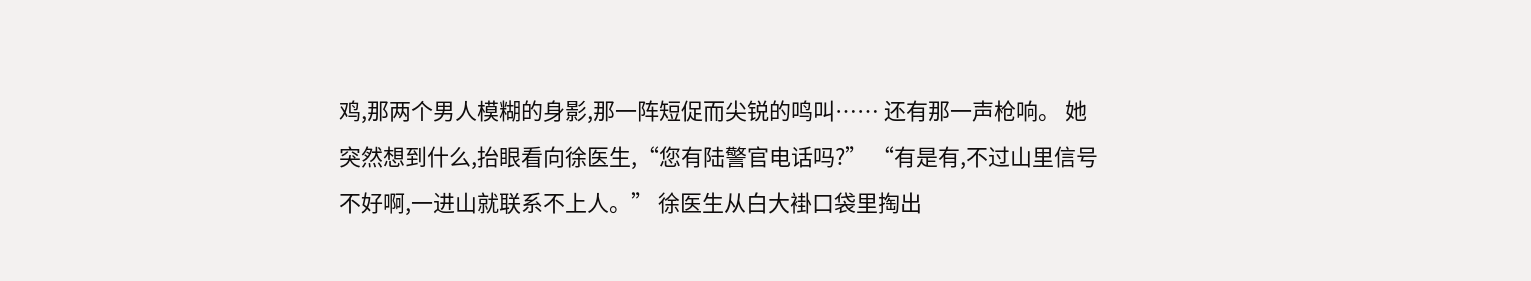鸡,那两个男人模糊的身影,那一阵短促而尖锐的鸣叫…… 还有那一声枪响。 她突然想到什么,抬眼看向徐医生,“您有陆警官电话吗?” “有是有,不过山里信号不好啊,一进山就联系不上人。” 徐医生从白大褂口袋里掏出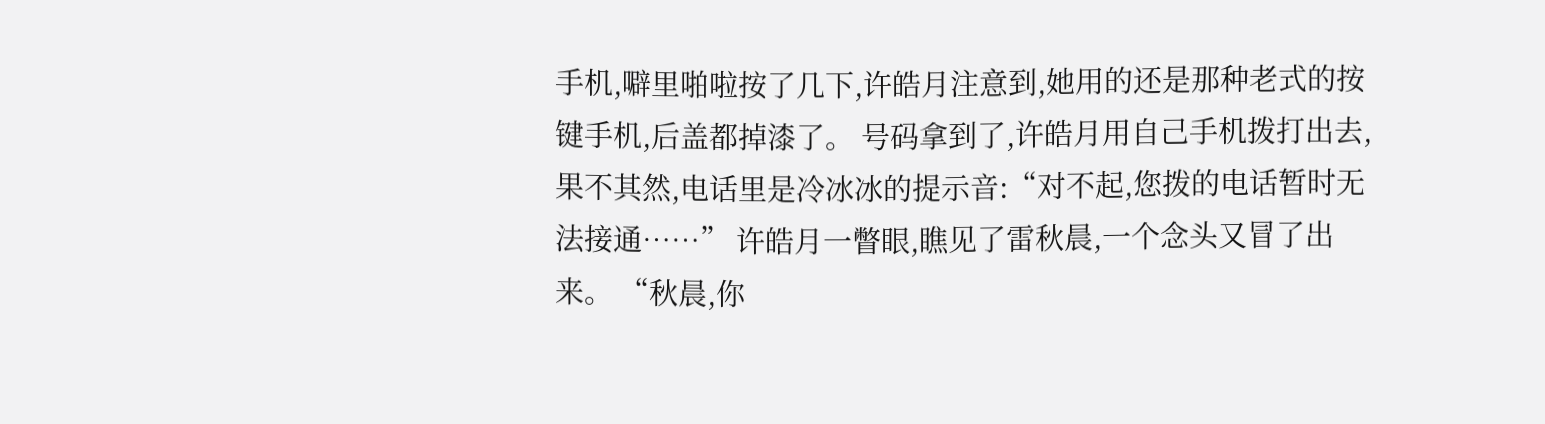手机,噼里啪啦按了几下,许皓月注意到,她用的还是那种老式的按键手机,后盖都掉漆了。 号码拿到了,许皓月用自己手机拨打出去,果不其然,电话里是冷冰冰的提示音:“对不起,您拨的电话暂时无法接通……” 许皓月一瞥眼,瞧见了雷秋晨,一个念头又冒了出来。 “秋晨,你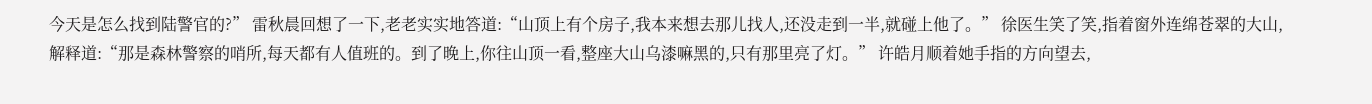今天是怎么找到陆警官的?” 雷秋晨回想了一下,老老实实地答道:“山顶上有个房子,我本来想去那儿找人,还没走到一半,就碰上他了。” 徐医生笑了笑,指着窗外连绵苍翠的大山,解释道:“那是森林警察的哨所,每天都有人值班的。到了晚上,你往山顶一看,整座大山乌漆嘛黑的,只有那里亮了灯。” 许皓月顺着她手指的方向望去,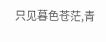只见暮色苍茫,青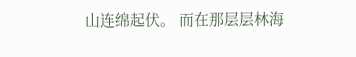山连绵起伏。 而在那层层林海